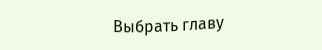Выбрать главу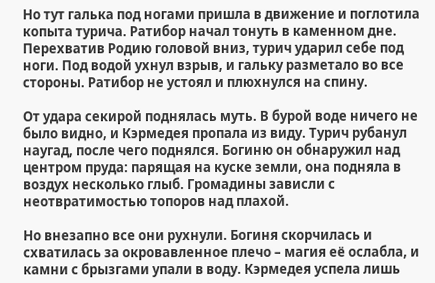Но тут галька под ногами пришла в движение и поглотила копыта турича. Ратибор начал тонуть в каменном дне. Перехватив Родию головой вниз, турич ударил себе под ноги. Под водой ухнул взрыв, и гальку разметало во все стороны. Ратибор не устоял и плюхнулся на спину.

От удара секирой поднялась муть. В бурой воде ничего не было видно, и Кэрмедея пропала из виду. Турич рубанул наугад, после чего поднялся. Богиню он обнаружил над центром пруда: парящая на куске земли, она подняла в воздух несколько глыб. Громадины зависли с неотвратимостью топоров над плахой.

Но внезапно все они рухнули. Богиня скорчилась и схватилась за окровавленное плечо – магия её ослабла, и камни с брызгами упали в воду. Кэрмедея успела лишь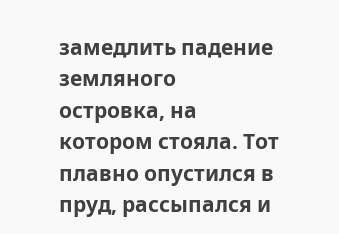замедлить падение земляного островка, на котором стояла. Тот плавно опустился в пруд, рассыпался и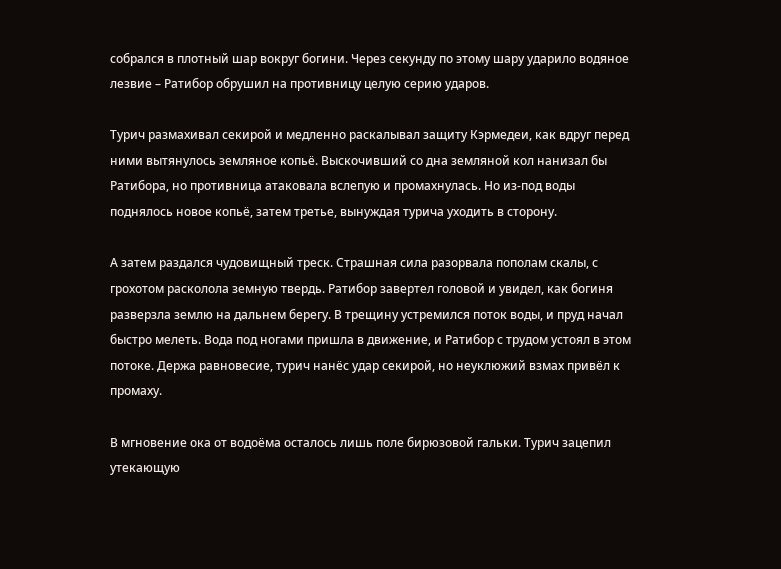собрался в плотный шар вокруг богини. Через секунду по этому шару ударило водяное лезвие – Ратибор обрушил на противницу целую серию ударов.

Турич размахивал секирой и медленно раскалывал защиту Кэрмедеи, как вдруг перед ними вытянулось земляное копьё. Выскочивший со дна земляной кол нанизал бы Ратибора, но противница атаковала вслепую и промахнулась. Но из-под воды поднялось новое копьё, затем третье, вынуждая турича уходить в сторону.

А затем раздался чудовищный треск. Страшная сила разорвала пополам скалы, с грохотом расколола земную твердь. Ратибор завертел головой и увидел, как богиня разверзла землю на дальнем берегу. В трещину устремился поток воды, и пруд начал быстро мелеть. Вода под ногами пришла в движение, и Ратибор с трудом устоял в этом потоке. Держа равновесие, турич нанёс удар секирой, но неуклюжий взмах привёл к промаху.

В мгновение ока от водоёма осталось лишь поле бирюзовой гальки. Турич зацепил утекающую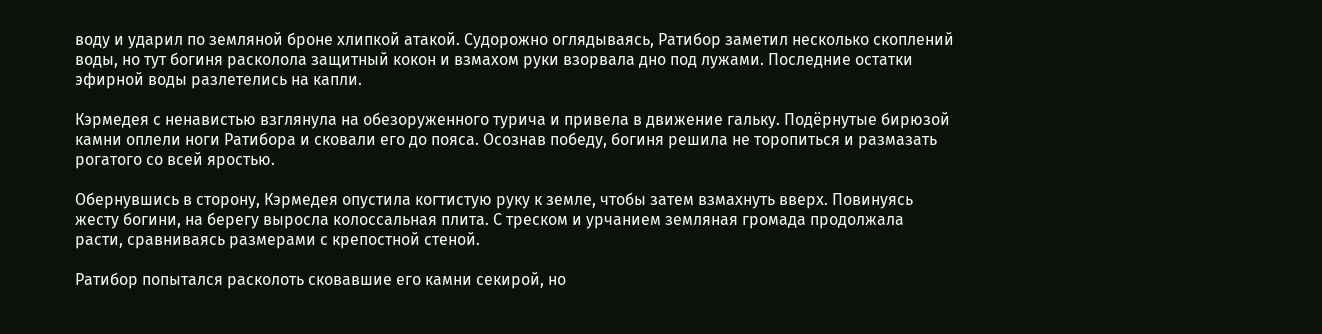воду и ударил по земляной броне хлипкой атакой. Судорожно оглядываясь, Ратибор заметил несколько скоплений воды, но тут богиня расколола защитный кокон и взмахом руки взорвала дно под лужами. Последние остатки эфирной воды разлетелись на капли.

Кэрмедея с ненавистью взглянула на обезоруженного турича и привела в движение гальку. Подёрнутые бирюзой камни оплели ноги Ратибора и сковали его до пояса. Осознав победу, богиня решила не торопиться и размазать рогатого со всей яростью.

Обернувшись в сторону, Кэрмедея опустила когтистую руку к земле, чтобы затем взмахнуть вверх. Повинуясь жесту богини, на берегу выросла колоссальная плита. С треском и урчанием земляная громада продолжала расти, сравниваясь размерами с крепостной стеной.

Ратибор попытался расколоть сковавшие его камни секирой, но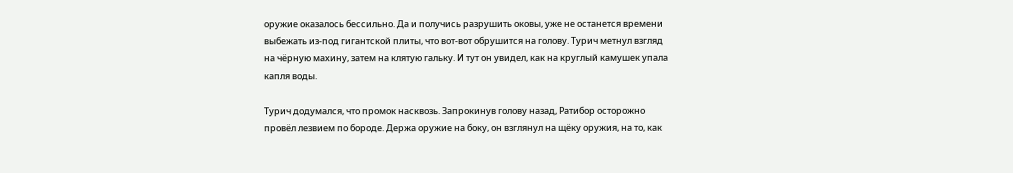оружие оказалось бессильно. Да и получись разрушить оковы, уже не останется времени выбежать из-под гигантской плиты, что вот-вот обрушится на голову. Турич метнул взгляд на чёрную махину, затем на клятую гальку. И тут он увидел, как на круглый камушек упала капля воды.

Турич додумался, что промок насквозь. Запрокинув голову назад, Ратибор осторожно провёл лезвием по бороде. Держа оружие на боку, он взглянул на щёку оружия, на то, как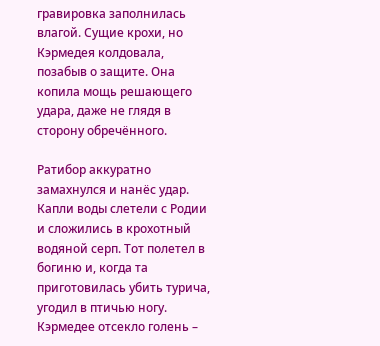гравировка заполнилась влагой. Сущие крохи, но Кэрмедея колдовала, позабыв о защите. Она копила мощь решающего удара, даже не глядя в сторону обречённого.

Ратибор аккуратно замахнулся и нанёс удар. Капли воды слетели с Родии и сложились в крохотный водяной серп. Тот полетел в богиню и, когда та приготовилась убить турича, угодил в птичью ногу. Кэрмедее отсекло голень –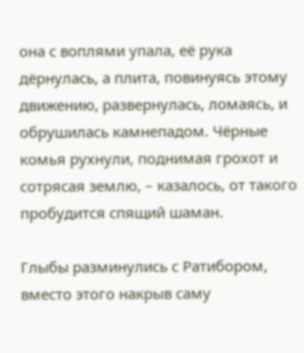она с воплями упала, её рука дёрнулась, а плита, повинуясь этому движению, развернулась, ломаясь, и обрушилась камнепадом. Чёрные комья рухнули, поднимая грохот и сотрясая землю, – казалось, от такого пробудится спящий шаман.

Глыбы разминулись с Ратибором, вместо этого накрыв саму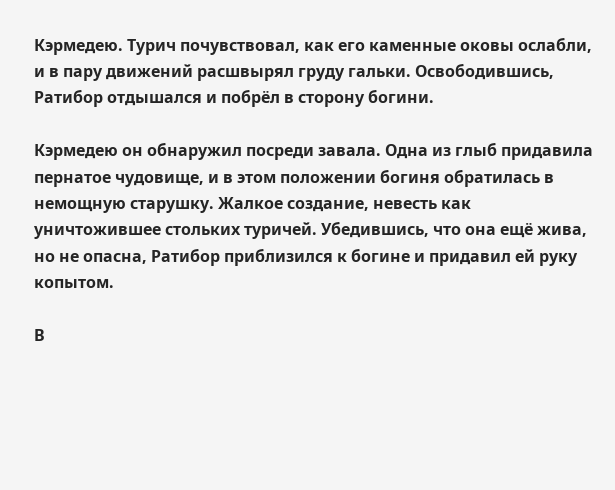Кэрмедею. Турич почувствовал, как его каменные оковы ослабли, и в пару движений расшвырял груду гальки. Освободившись, Ратибор отдышался и побрёл в сторону богини.

Кэрмедею он обнаружил посреди завала. Одна из глыб придавила пернатое чудовище, и в этом положении богиня обратилась в немощную старушку. Жалкое создание, невесть как уничтожившее стольких туричей. Убедившись, что она ещё жива, но не опасна, Ратибор приблизился к богине и придавил ей руку копытом.

В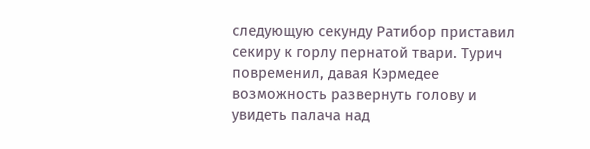следующую секунду Ратибор приставил секиру к горлу пернатой твари. Турич повременил, давая Кэрмедее возможность развернуть голову и увидеть палача над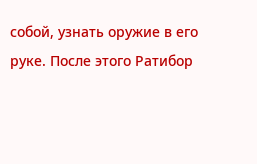собой, узнать оружие в его руке. После этого Ратибор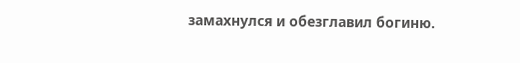замахнулся и обезглавил богиню.